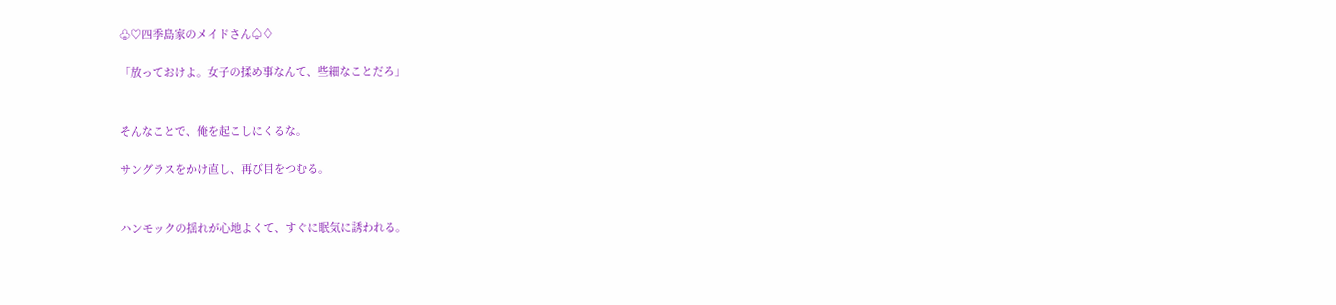♧♡四季島家のメイドさん♤♢

「放っておけよ。女子の揉め事なんて、些細なことだろ」


そんなことで、俺を起こしにくるな。

サングラスをかけ直し、再び目をつむる。


ハンモックの揺れが心地よくて、すぐに眠気に誘われる。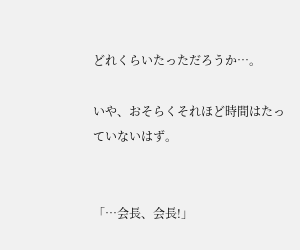どれくらいたっただろうか…。

いや、おそらくそれほど時間はたっていないはず。


「…会長、会長!」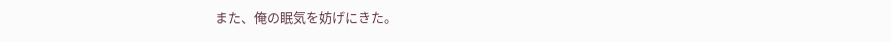また、俺の眠気を妨げにきた。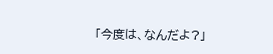「今度は、なんだよ?」